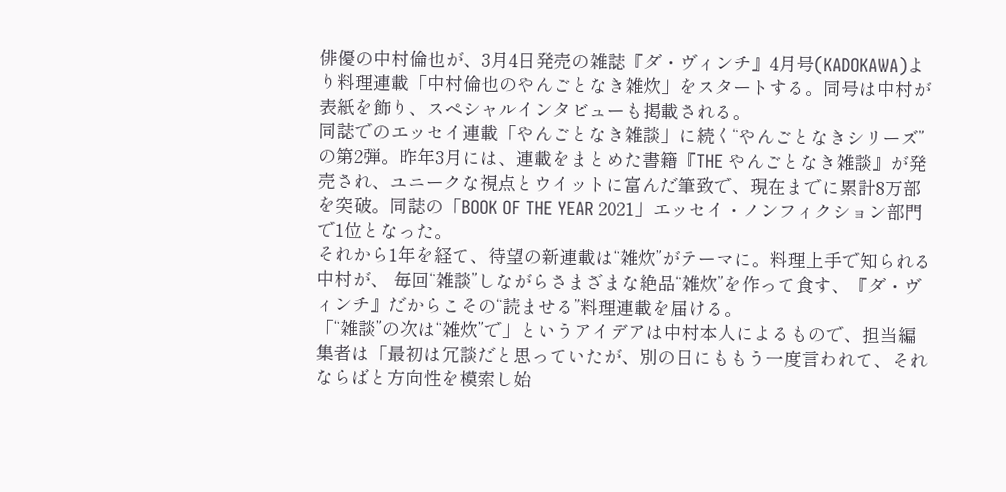俳優の中村倫也が、3月4日発売の雑誌『ダ・ヴィンチ』4月号(KADOKAWA)より料理連載「中村倫也のやんごとなき雑炊」をスタートする。同号は中村が表紙を飾り、スペシャルインタビューも掲載される。
同誌でのエッセイ連載「やんごとなき雑談」に続く“やんごとなきシリーズ”の第2弾。昨年3月には、連載をまとめた書籍『THE やんごとなき雑談』が発売され、ユニークな視点とウイットに富んだ筆致で、現在までに累計8万部を突破。同誌の「BOOK OF THE YEAR 2021」エッセイ・ノンフィクション部門で1位となった。
それから1年を経て、待望の新連載は“雑炊”がテーマに。料理上手で知られる中村が、 毎回“雑談”しながらさまざまな絶品“雑炊”を作って食す、『ダ・ヴィンチ』だからこその“読ませる”料理連載を届ける。
「“雑談”の次は“雑炊”で」というアイデアは中村本人によるもので、担当編集者は「最初は冗談だと思っていたが、別の日にももう一度言われて、それならばと方向性を模索し始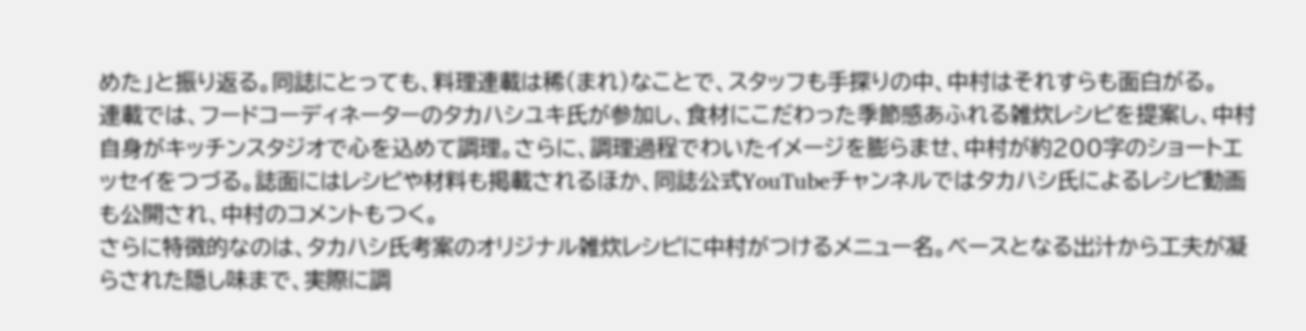めた」と振り返る。同誌にとっても、料理連載は稀(まれ)なことで、スタッフも手探りの中、中村はそれすらも面白がる。
連載では、フードコーディネーターのタカハシユキ氏が参加し、食材にこだわった季節感あふれる雑炊レシピを提案し、中村自身がキッチンスタジオで心を込めて調理。さらに、調理過程でわいたイメージを膨らませ、中村が約200字のショートエッセイをつづる。誌面にはレシピや材料も掲載されるほか、同誌公式YouTubeチャンネルではタカハシ氏によるレシピ動画も公開され、中村のコメントもつく。
さらに特徴的なのは、タカハシ氏考案のオリジナル雑炊レシピに中村がつけるメニュー名。ベースとなる出汁から工夫が凝らされた隠し味まで、実際に調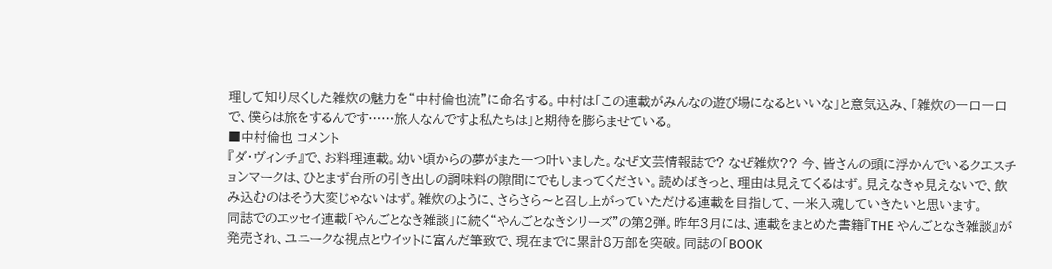理して知り尽くした雑炊の魅力を“中村倫也流”に命名する。中村は「この連載がみんなの遊び場になるといいな」と意気込み、「雑炊の一口一口で、僕らは旅をするんです……旅人なんですよ私たちは」と期待を膨らませている。
■中村倫也 コメント
『ダ・ヴィンチ』で、お料理連載。幼い頃からの夢がまた一つ叶いました。なぜ文芸情報誌で? なぜ雑炊?? 今、皆さんの頭に浮かんでいるクエスチョンマークは、ひとまず台所の引き出しの調味料の隙間にでもしまってください。読めばきっと、理由は見えてくるはず。見えなきゃ見えないで、飲み込むのはそう大変じゃないはず。雑炊のように、さらさら〜と召し上がっていただける連載を目指して、一米入魂していきたいと思います。
同誌でのエッセイ連載「やんごとなき雑談」に続く“やんごとなきシリーズ”の第2弾。昨年3月には、連載をまとめた書籍『THE やんごとなき雑談』が発売され、ユニークな視点とウイットに富んだ筆致で、現在までに累計8万部を突破。同誌の「BOOK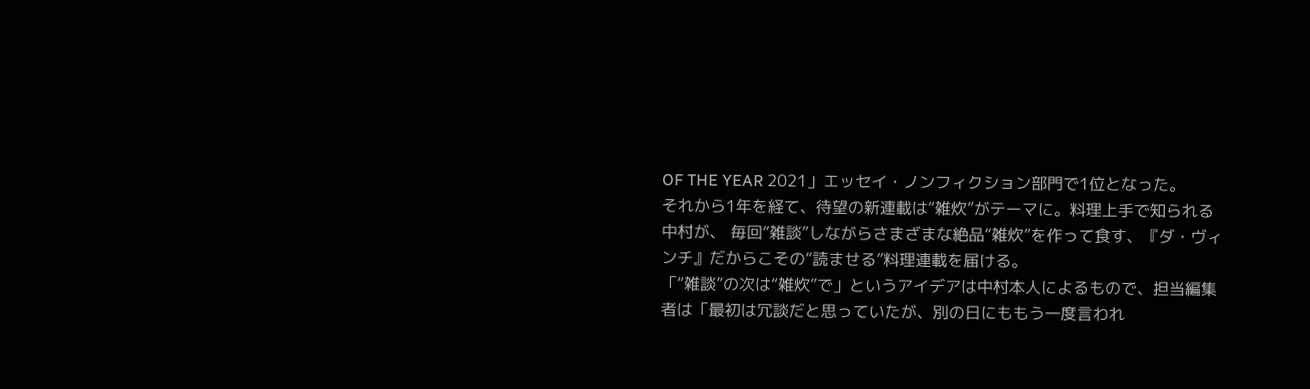OF THE YEAR 2021」エッセイ・ノンフィクション部門で1位となった。
それから1年を経て、待望の新連載は“雑炊”がテーマに。料理上手で知られる中村が、 毎回“雑談”しながらさまざまな絶品“雑炊”を作って食す、『ダ・ヴィンチ』だからこその“読ませる”料理連載を届ける。
「“雑談”の次は“雑炊”で」というアイデアは中村本人によるもので、担当編集者は「最初は冗談だと思っていたが、別の日にももう一度言われ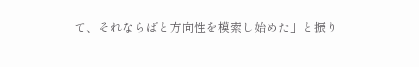て、それならばと方向性を模索し始めた」と振り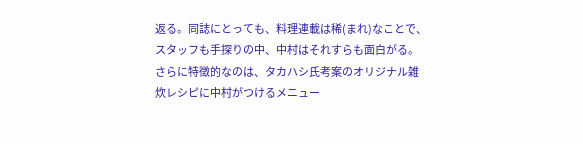返る。同誌にとっても、料理連載は稀(まれ)なことで、スタッフも手探りの中、中村はそれすらも面白がる。
さらに特徴的なのは、タカハシ氏考案のオリジナル雑炊レシピに中村がつけるメニュー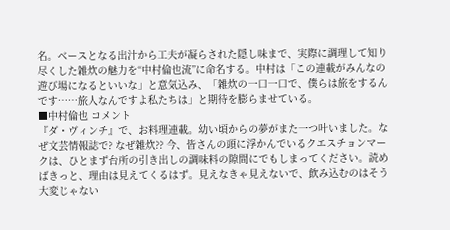名。ベースとなる出汁から工夫が凝らされた隠し味まで、実際に調理して知り尽くした雑炊の魅力を“中村倫也流”に命名する。中村は「この連載がみんなの遊び場になるといいな」と意気込み、「雑炊の一口一口で、僕らは旅をするんです……旅人なんですよ私たちは」と期待を膨らませている。
■中村倫也 コメント
『ダ・ヴィンチ』で、お料理連載。幼い頃からの夢がまた一つ叶いました。なぜ文芸情報誌で? なぜ雑炊?? 今、皆さんの頭に浮かんでいるクエスチョンマークは、ひとまず台所の引き出しの調味料の隙間にでもしまってください。読めばきっと、理由は見えてくるはず。見えなきゃ見えないで、飲み込むのはそう大変じゃない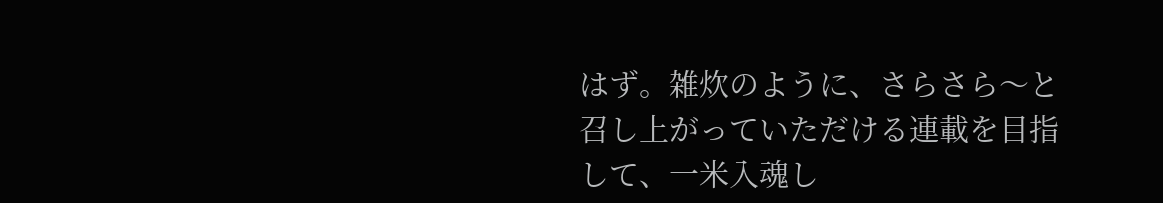はず。雑炊のように、さらさら〜と召し上がっていただける連載を目指して、一米入魂し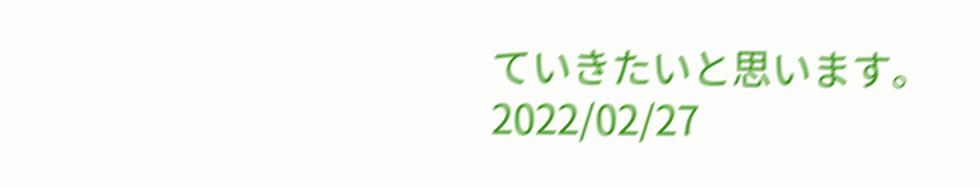ていきたいと思います。
2022/02/27